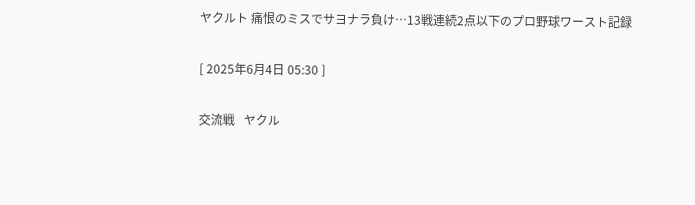ヤクルト 痛恨のミスでサヨナラ負け…13戦連続2点以下のプロ野球ワースト記録

[ 2025年6月4日 05:30 ]

交流戦   ヤクル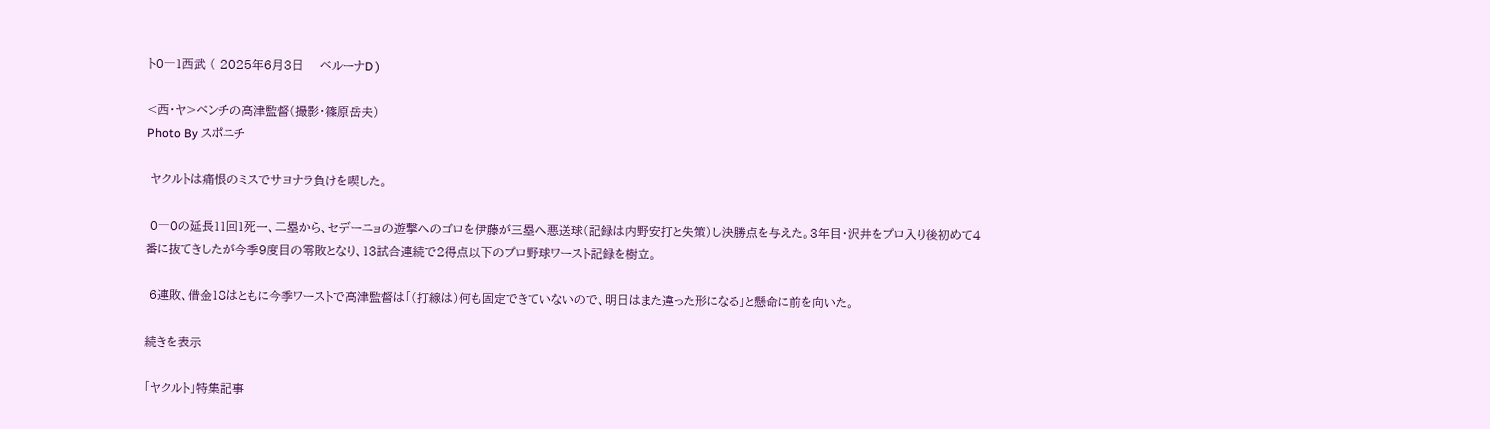ト0―1西武 ( 2025年6月3日    ベルーナD )

<西・ヤ>ベンチの高津監督(撮影・篠原岳夫)
Photo By スポニチ

 ヤクルトは痛恨のミスでサヨナラ負けを喫した。

 0―0の延長11回1死一、二塁から、セデーニョの遊撃へのゴロを伊藤が三塁へ悪送球(記録は内野安打と失策)し決勝点を与えた。3年目・沢井をプロ入り後初めて4番に抜てきしたが今季9度目の零敗となり、13試合連続で2得点以下のプロ野球ワースト記録を樹立。

 6連敗、借金18はともに今季ワーストで高津監督は「(打線は)何も固定できていないので、明日はまた違った形になる」と懸命に前を向いた。

続きを表示

「ヤクルト」特集記事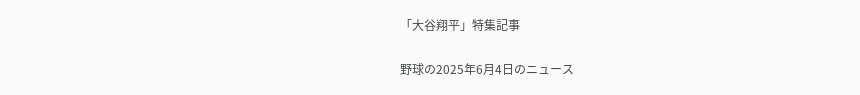「大谷翔平」特集記事

野球の2025年6月4日のニュース